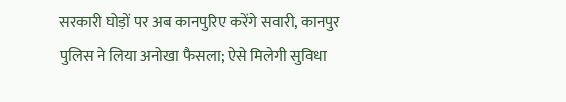सरकारी घोड़ों पर अब कानपुरिए करेंगे सवारी, कानपुर पुलिस ने लिया अनोखा फैसला; ऐसे मिलेगी सुविधा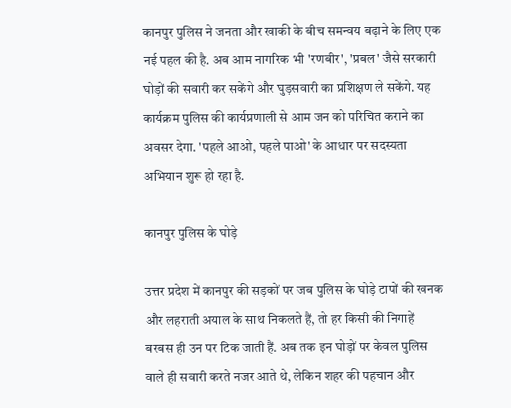कानपुर पुलिस ने जनता और खाकी के बीच समन्वय बढ़ाने के लिए एक नई पहल की है. अब आम नागरिक भी 'रणबीर', 'प्रबल' जैसे सरकारी घोड़ों की सवारी कर सकेंगे और घुड़सवारी का प्रशिक्षण ले सकेंगे. यह कार्यक्रम पुलिस की कार्यप्रणाली से आम जन को परिचित कराने का अवसर देगा. 'पहले आओ, पहले पाओ' के आधार पर सदस्यता अभियान शुरू हो रहा है.

कानपुर पुलिस के घोड़े

उत्तर प्रदेश में कानपुर की सड़कों पर जब पुलिस के घोड़े टापों की खनक और लहराती अयाल के साथ निकलते हैं, तो हर किसी की निगाहें बरबस ही उन पर टिक जाती हैं. अब तक इन घोड़ों पर केवल पुलिस वाले ही सवारी करते नजर आते थे, लेकिन शहर की पहचान और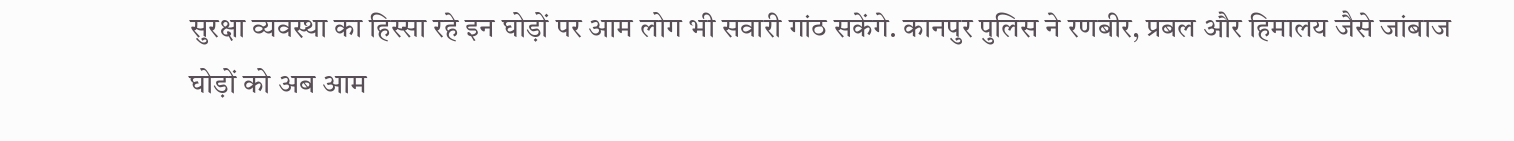सुरक्षा व्यवस्था का हिस्सा रहे इन घोड़ों पर आम लोग भी सवारी गांठ सकेंगे. कानपुर पुलिस ने रणबीर, प्रबल और हिमालय जैसे जांबाज घोड़ों को अब आम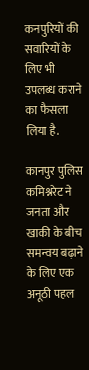कनपुरियों की सवारियों के लिए भी उपलब्ध कराने का फैसला लिया है.

कानपुर पुलिस कमिश्नरेट ने जनता और खाकी के बीच समन्वय बढ़ाने के लिए एक अनूठी पहल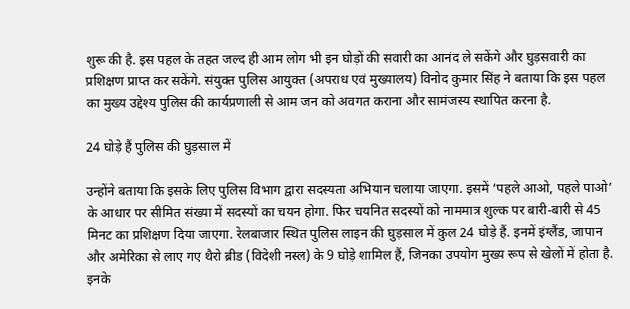शुरू की है. इस पहल के तहत जल्द ही आम लोग भी इन घोड़ों की सवारी का आनंद ले सकेंगे और घुड़सवारी का प्रशिक्षण प्राप्त कर सकेंगे. संयुक्त पुलिस आयुक्त (अपराध एवं मुख्यालय) विनोद कुमार सिंह ने बताया कि इस पहल का मुख्य उद्देश्य पुलिस की कार्यप्रणाली से आम जन को अवगत कराना और सामंजस्य स्थापित करना है.

24 घोड़े हैं पुलिस की घुड़साल में

उन्होंने बताया कि इसके लिए पुलिस विभाग द्वारा सदस्यता अभियान चलाया जाएगा. इसमें ‘पहले आओ, पहले पाओ’ के आधार पर सीमित संख्या में सदस्यों का चयन होगा. फिर चयनित सदस्यों को नाममात्र शुल्क पर बारी-बारी से 45 मिनट का प्रशिक्षण दिया जाएगा. रेलबाजार स्थित पुलिस लाइन की घुड़साल में कुल 24 घोड़े हैं. इनमें इंग्लैंड, जापान और अमेरिका से लाए गए थैरो ब्रीड (विदेशी नस्ल) के 9 घोड़े शामिल हैं, जिनका उपयोग मुख्य रूप से खेलों में होता है. इनके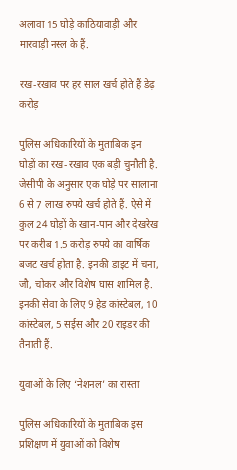अलावा 15 घोड़े काठियावाड़ी और मारवाड़ी नस्ल के हैं.

रख-रखाव पर हर साल खर्च होते हैं डेढ़ करोड़

पुलिस अधिकारियों के मुताबिक इन घोड़ों का रख-रखाव एक बड़ी चुनौती है. जेसीपी के अनुसार एक घोड़े पर सालाना 6 से 7 लाख रुपये खर्च होते हैं. ऐसे में कुल 24 घोड़ों के खान-पान और देखरेख पर करीब 1.5 करोड़ रुपये का वार्षिक बजट खर्च होता है. इनकी डाइट में चना, जौ, चोकर और विशेष घास शामिल है. इनकी सेवा के लिए 9 हेड कांस्टेबल, 10 कांस्टेबल, 5 सईस और 20 राइडर की तैनाती हैं.

युवाओं के लिए ‘नेशनल’ का रास्ता

पुलिस अधिकारियों के मुताबिक इस प्रशिक्षण में युवाओं को विशेष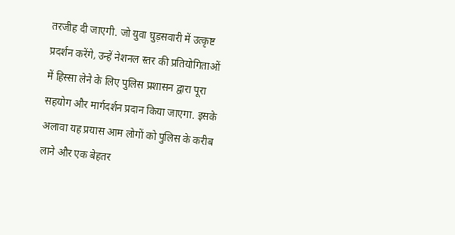तरजीह दी जाएगी. जो युवा घुड़सवारी में उत्कृष्ट प्रदर्शन करेंगे, उन्हें नेशनल स्तर की प्रतियोगिताओं में हिस्सा लेने के लिए पुलिस प्रशासन द्वारा पूरा सहयोग और मार्गदर्शन प्रदान किया जाएगा. इसके अलावा यह प्रयास आम लोगों को पुलिस के करीब लाने और एक बेहतर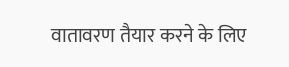वातावरण तैयार करने के लिए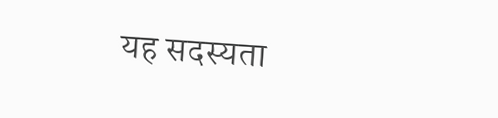यह सदस्यता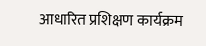आधारित प्रशिक्षण कार्यक्रम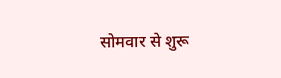सोमवार से शुरू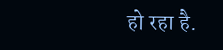हो रहा है.